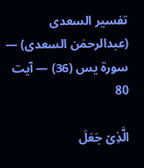تفسیر السعدی (عبدالرحمٰن السعدی) — سورۃ يس (36) — آیت 80

الَّذِیۡ جَعَلَ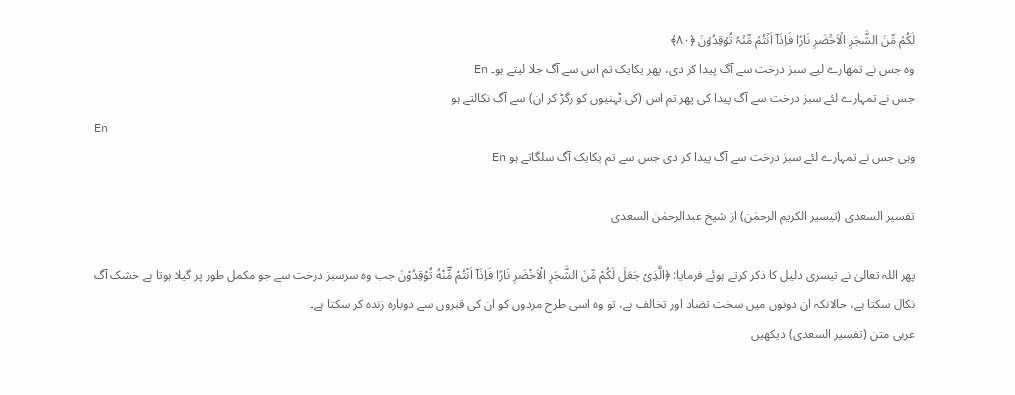لَکُمۡ مِّنَ الشَّجَرِ الۡاَخۡضَرِ نَارًا فَاِذَاۤ اَنۡتُمۡ مِّنۡہُ تُوۡقِدُوۡنَ ﴿۸۰﴾
وہ جس نے تمھارے لیے سبز درخت سے آگ پیدا کر دی، پھر یکایک تم اس سے آگ جلا لیتے ہو۔ En
جس نے تمہارے لئے سبز درخت سے آگ پیدا کی پھر تم اس (کی ٹہنیوں کو رگڑ کر ان) سے آگ نکالتے ہو
En
وہی جس نے تمہارے لئے سبز درخت سے آگ پیدا کر دی جس سے تم یکایک آگ سلگاتے ہو En

تفسیر السعدی (تیسیر الکریم الرحمٰن) از شیخ عبدالرحمٰن السعدی

پھر اللہ تعالیٰ نے تیسری دلیل کا ذکر کرتے ہوئے فرمایا: ﴿الَّذِیْ جَعَلَ لَكُمْ مِّنَ الشَّجَرِ الْاَخْضَرِ نَارًا فَاِذَاۤ اَنْتُمْ مِّؔنْهُ تُوْقِدُوْنَ جب وہ سرسبز درخت سے جو مکمل طور پر گیلا ہوتا ہے خشک آگ نکال سکتا ہے، حالانکہ ان دونوں میں سخت تضاد اور تخالف ہے، تو وہ اسی طرح مردوں کو ان کی قبروں سے دوبارہ زندہ کر سکتا ہے۔
عربی متن (تفسیر السعدی) دیکھیں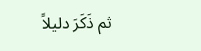ثم ذَكَرَ دليلاً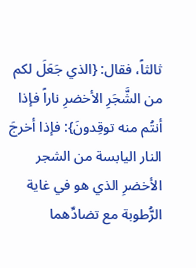ثالثاً، فقال: {الذي جَعَلَ لكم من الشَّجَرِ الأخضرِ ناراً فإذا أنتُم منه توقِدونَ}: فإذا أخرجَ النار اليابسة من الشجر الأخضرِ الذي هو في غاية الرُّطوبة مع تضادِّهما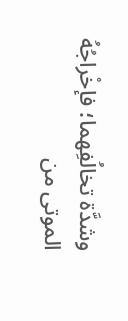وشدَّة تخالُفِهما؛ فإخْراجُهُ الموتى من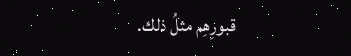قبورِهِم مثلُ ذلك.